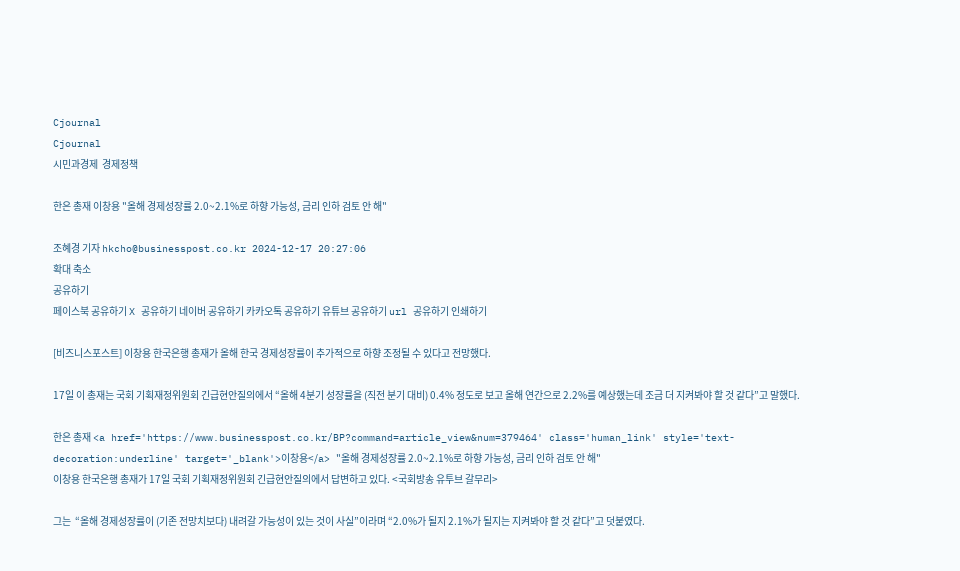Cjournal
Cjournal
시민과경제  경제정책

한은 총재 이창용 "올해 경제성장률 2.0~2.1%로 하향 가능성, 금리 인하 검토 안 해"

조혜경 기자 hkcho@businesspost.co.kr 2024-12-17 20:27:06
확대 축소
공유하기
페이스북 공유하기 X 공유하기 네이버 공유하기 카카오톡 공유하기 유튜브 공유하기 url 공유하기 인쇄하기

[비즈니스포스트] 이창용 한국은행 총재가 올해 한국 경제성장률이 추가적으로 하향 조정될 수 있다고 전망했다.

17일 이 총재는 국회 기획재정위원회 긴급현안질의에서 “올해 4분기 성장률을 (직전 분기 대비) 0.4% 정도로 보고 올해 연간으로 2.2%를 예상했는데 조금 더 지켜봐야 할 것 같다”고 말했다.

한은 총재 <a href='https://www.businesspost.co.kr/BP?command=article_view&num=379464' class='human_link' style='text-decoration:underline' target='_blank'>이창용</a> "올해 경제성장률 2.0~2.1%로 하향 가능성, 금리 인하 검토 안 해"
이창용 한국은행 총재가 17일 국회 기획재정위원회 긴급현안질의에서 답변하고 있다. <국회방송 유투브 갈무리>

그는  “올해 경제성장률이 (기존 전망치보다) 내려갈 가능성이 있는 것이 사실”이라며 “2.0%가 될지 2.1%가 될지는 지켜봐야 할 것 같다”고 덧붙였다.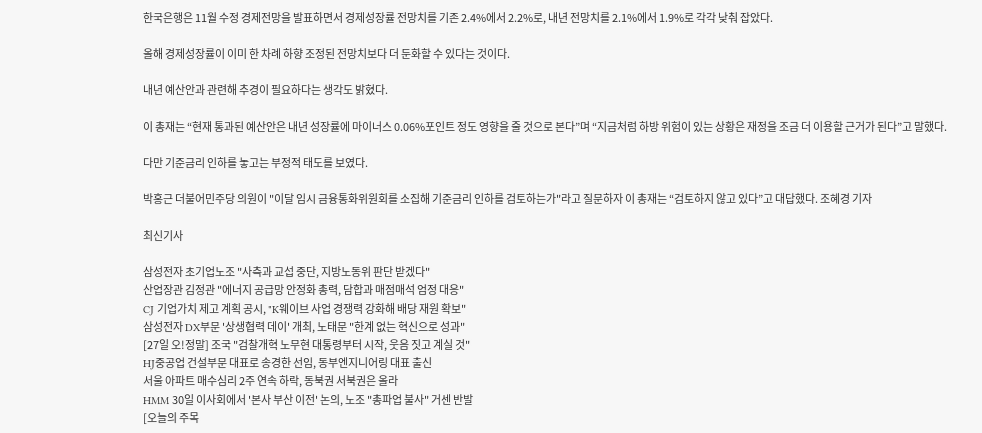한국은행은 11월 수정 경제전망을 발표하면서 경제성장률 전망치를 기존 2.4%에서 2.2%로, 내년 전망치를 2.1%에서 1.9%로 각각 낮춰 잡았다.

올해 경제성장률이 이미 한 차례 하향 조정된 전망치보다 더 둔화할 수 있다는 것이다.

내년 예산안과 관련해 추경이 필요하다는 생각도 밝혔다.

이 총재는 “현재 통과된 예산안은 내년 성장률에 마이너스 0.06%포인트 정도 영향을 줄 것으로 본다”며 “지금처럼 하방 위험이 있는 상황은 재정을 조금 더 이용할 근거가 된다”고 말했다.

다만 기준금리 인하를 놓고는 부정적 태도를 보였다.

박홍근 더불어민주당 의원이 "이달 임시 금융통화위원회를 소집해 기준금리 인하를 검토하는가"라고 질문하자 이 총재는 “검토하지 않고 있다”고 대답했다. 조혜경 기자

최신기사

삼성전자 초기업노조 "사측과 교섭 중단, 지방노동위 판단 받겠다"
산업장관 김정관 "에너지 공급망 안정화 총력, 담합과 매점매석 엄정 대응"
CJ 기업가치 제고 계획 공시, "K웨이브 사업 경쟁력 강화해 배당 재원 확보"
삼성전자 DX부문 '상생협력 데이' 개최, 노태문 "한계 없는 혁신으로 성과"
[27일 오!정말] 조국 "검찰개혁 노무현 대통령부터 시작, 웃음 짓고 계실 것"
HJ중공업 건설부문 대표로 송경한 선임, 동부엔지니어링 대표 출신
서울 아파트 매수심리 2주 연속 하락, 동북권 서북권은 올라
HMM 30일 이사회에서 '본사 부산 이전' 논의, 노조 "총파업 불사" 거센 반발
[오늘의 주목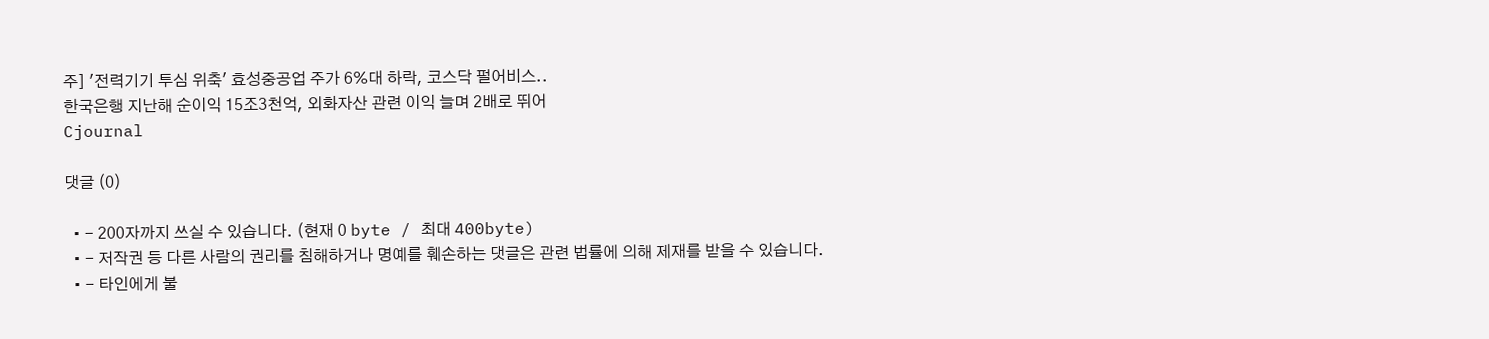주] '전력기기 투심 위축' 효성중공업 주가 6%대 하락, 코스닥 펄어비스..
한국은행 지난해 순이익 15조3천억, 외화자산 관련 이익 늘며 2배로 뛰어
Cjournal

댓글 (0)

  • - 200자까지 쓰실 수 있습니다. (현재 0 byte / 최대 400byte)
  • - 저작권 등 다른 사람의 권리를 침해하거나 명예를 훼손하는 댓글은 관련 법률에 의해 제재를 받을 수 있습니다.
  • - 타인에게 불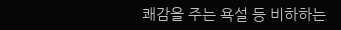쾌감을 주는 욕설 등 비하하는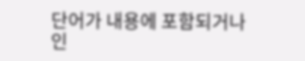단어가 내용에 포함되거나 인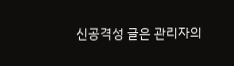신공격성 글은 관리자의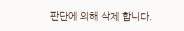판단에 의해 삭제 합니다.